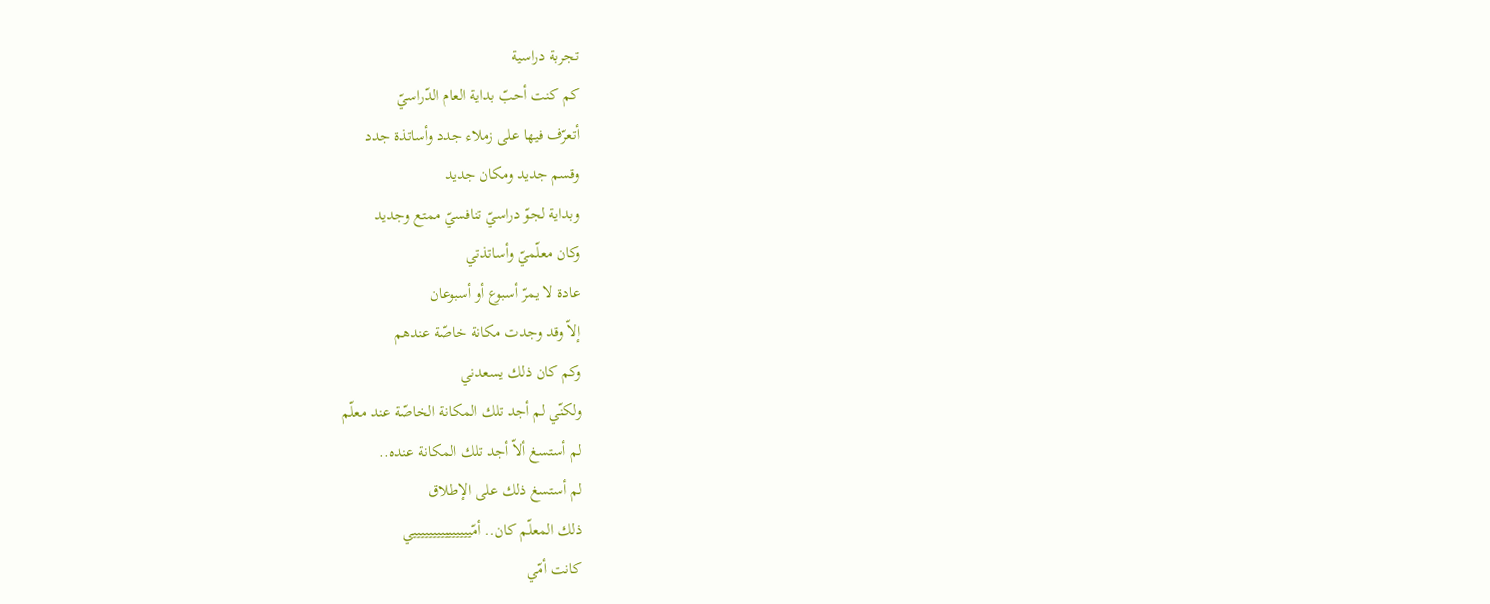تجربة دراسية
كم كنت أحبّ بداية العام الدّراسيّ
أتعرّف فيها على زملاء جدد وأساتذة جدد
وقسم جديد ومكان جديد
وبداية لجوّ دراسيّ تنافسيّ ممتع وجديد
وكان معلّميّ وأساتذتي
عادة لا يمرّ أسبوع أو أسبوعان
إلاّ وقد وجدت مكانة خاصّة عندهم
وكم كان ذلك يسعدني
ولكنّي لم أجد تلك المكانة الخاصّة عند معلّم
لم أستسغ ألاّ أجد تلك المكانة عنده..
لم أستسغ ذلك على الإطلاق
ذلك المعلّم كان.. أمّيييييييييييييييي
كانت أمّي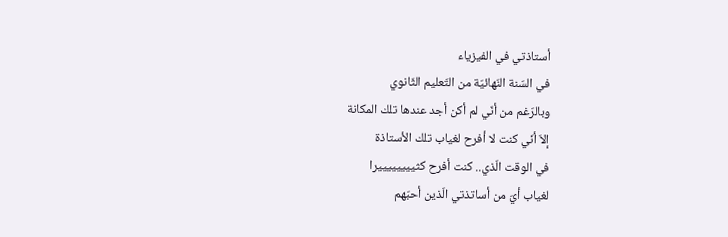أستاذتي في الفيزياء
في السّنة النّهائيّة من التّعليم الثّانوي
وبالرّغم من أنّي لم أكن أجد عندها تلك المكانة
إلاّ أنّي كنت لا أفرح لغياب تلك الأستاذة
في الوقت الّذي.. كنت أفرح كثييييييييرا
لغياب أيّ من أساتذتي الّذين أحبّهم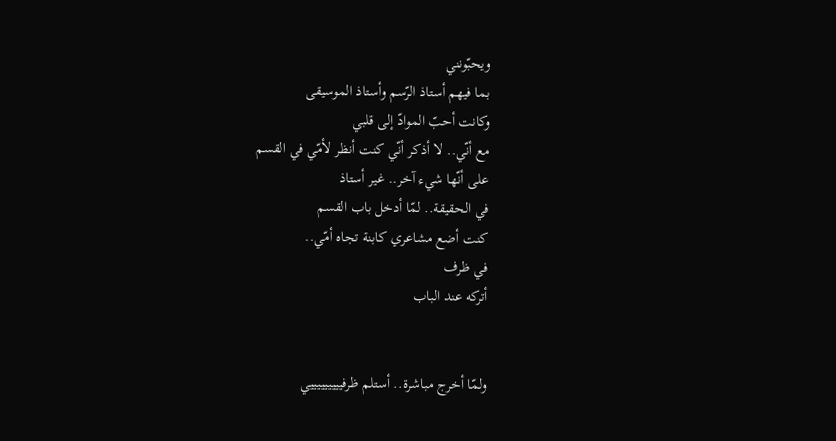ويحبّونني
بما فيهم أستاذ الرّسم وأستاذ الموسيقى
وكانت أحبّ الموادّ إلى قلبي
مع أنّي.. لا أذكر أنّي كنت أنظر لأمّي في القسم
على أنّها شيء آخر.. غير أستاذ
في الحقيقة.. لمّا أدخل باب القسم
كنت أضع مشاعري كابنة تجاه أمّي..
في ظرف
أتركه عند الباب


ولمّا أخرج مباشرة.. أستلم ظرفيييييييييي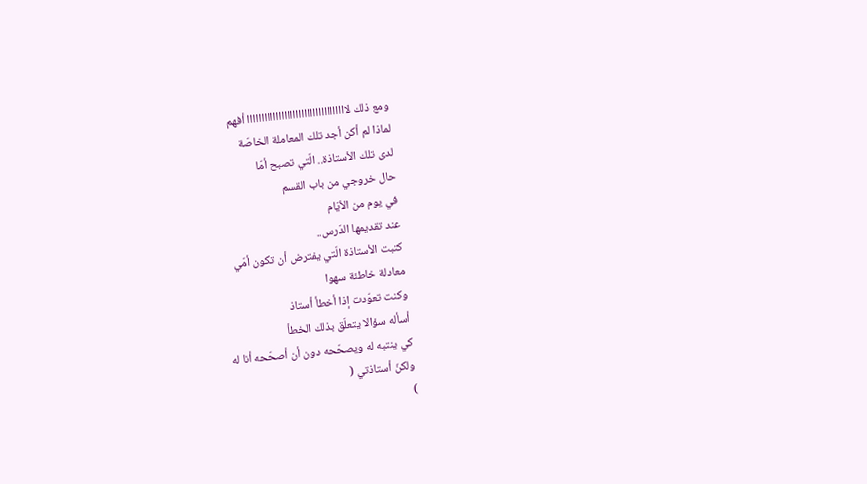ومع ذلك لااااااااااااااااااااااااااااااااااا أفهم
لماذا لم أكن أجد تلك المعاملة الخاصّة
لدى تلك الأستاذة.. الّتي تصبح أمّا
حال خروجي من باب القسم
في يوم من الأيّام
عند تقديمها الدّرس..
كتبت الأستاذة الّتي يفترض أن تكون أمّي
معادلة خاطئة سهوا
وكنت تعوّدت إذا أخطأ أستاذ
أسأله سؤالا يتعلّق بذلك الخطأ
كي ينتبه له ويصحّحه دون أن أصحّحه أنا له
ولكنّ أستاذتي (
)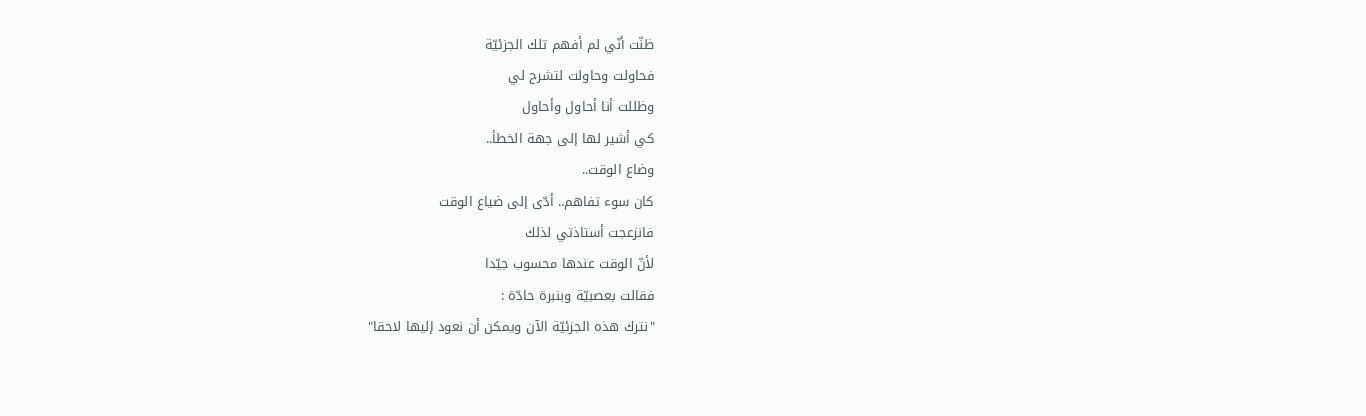ظنّت أنّي لم أفهم تلك الجزئيّة
فحاولت وحاولت لتشرح لي
وظللت أنا أحاول وأحاول
كي أشير لها إلى جهة الخطأ..
وضاع الوقت..
كان سوء تفاهم.. أدّى إلى ضياع الوقت
فانزعجت أستاذتي لذلك
لأنّ الوقت عندها محسوب جيّدا
فقالت بعصبيّة وبنبرة حادّة :
"نترك هذه الجزئيّة الآن ويمكن أن نعود إليها لاحقا"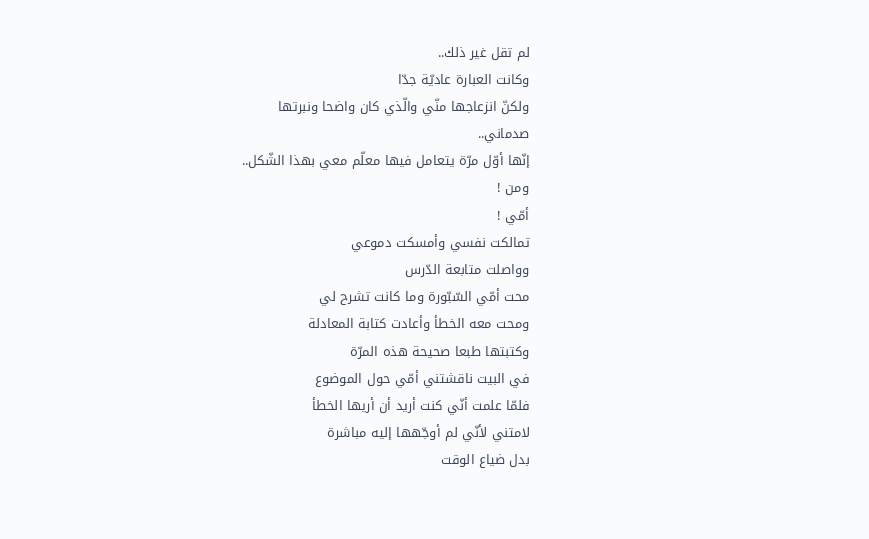لم تقل غير ذلك..
وكانت العبارة عاديّة جدّا
ولكنّ انزعاجها منّي والّذي كان واضحا ونبرتها
صدماني..
إنّها أوّل مرّة يتعامل فيها معلّم معي بهذا الشّكل..
ومن !
أمّي !
تمالكت نفسي وأمسكت دموعي
وواصلت متابعة الدّرس
محت أمّي السّبّورة وما كانت تشرح لي
ومحت معه الخطأ وأعادت كتابة المعادلة
وكتبتها طبعا صحيحة هذه المرّة
في البيت ناقشتني أمّي حول الموضوع
فلمّا علمت أنّي كنت أريد أن أريها الخطأ
لامتني لأنّي لم أوجّهها إليه مباشرة
بدل ضياع الوقت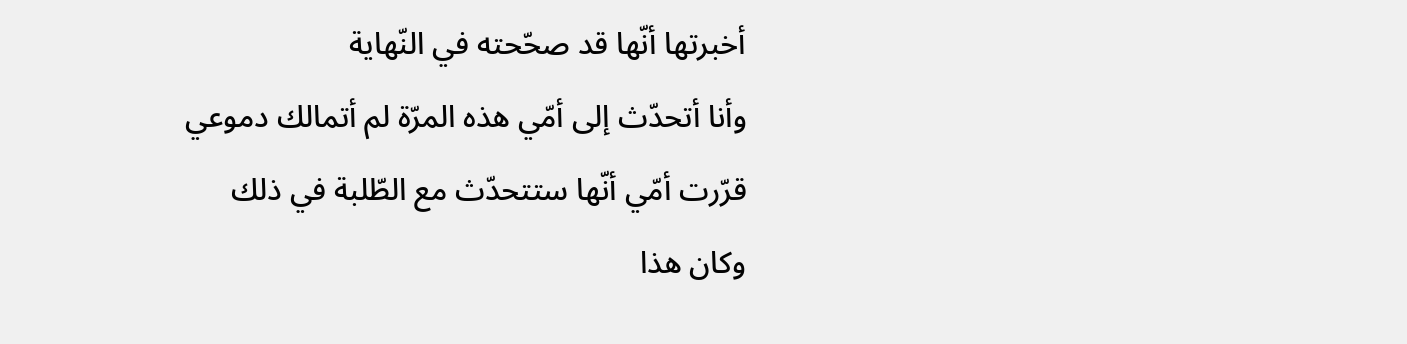أخبرتها أنّها قد صحّحته في النّهاية
وأنا أتحدّث إلى أمّي هذه المرّة لم أتمالك دموعي
قرّرت أمّي أنّها ستتحدّث مع الطّلبة في ذلك
وكان هذا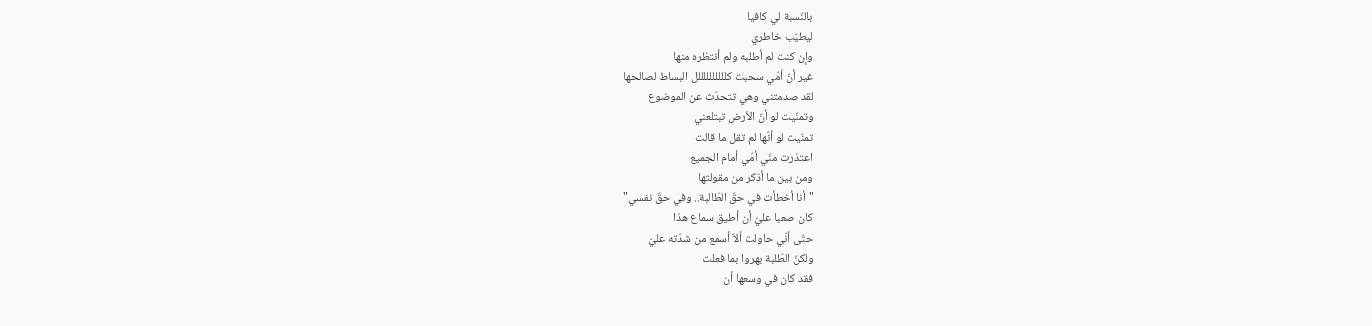بالنّسبة لي كافيا
ليطيّب خاطري
وإن كنت لم أطلبه ولم أنتظره منها
غير أنّ أمّي سحبت كللللللللللل البساط لصالحها
لقد صدمتني وهي تتحدّث عن الموضوع
وتمنّيت لو أنّ الأرض تبتلعني
تمنّيت لو أنّها لم تقل ما قالت
اعتذرت منّي أمّي أمام الجميع
ومن بين ما أذكر من مقولتها
"أنا أخطأت في حقّ الطّالبة.. وفي حقّ نفسي"
كان صعبا عليّ أن أطيق سماع هذا
حتّى أنّي حاولت ألاّ أسمع من شدّته عليّ
ولكنّ الطّلبة بهروا بما فعلت
فقد كان في وسعها أن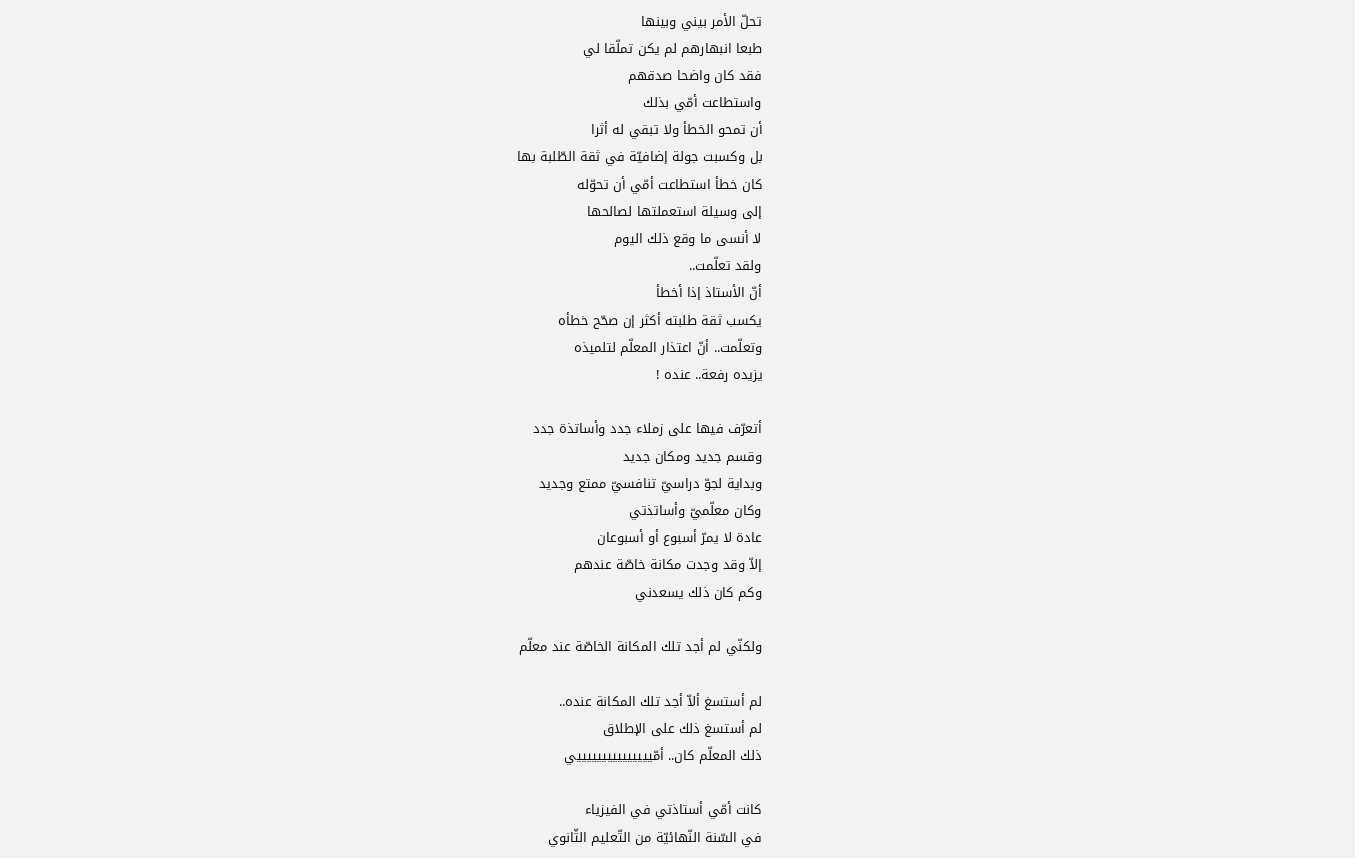تحلّ الأمر بيني وبينها
طبعا انبهارهم لم يكن تملّقا لي
فقد كان واضحا صدقهم
واستطاعت أمّي بذلك
أن تمحو الخطأ ولا تبقي له أثرا
بل وكسبت جولة إضافيّة في ثقة الطّلبة بها
كان خطأ استطاعت أمّي أن تحوّله
إلى وسيلة استعملتها لصالحها
لا أنسى ما وقع ذلك اليوم
ولقد تعلّمت..
أنّ الأستاذ إذا أخطأ
يكسب ثقة طلبته أكثر إن صحّح خطأه
وتعلّمت.. أنّ اعتذار المعلّم لتلميذه
يزيده رفعة.. عنده !

أتعرّف فيها على زملاء جدد وأساتذة جدد
وقسم جديد ومكان جديد
وبداية لجوّ دراسيّ تنافسيّ ممتع وجديد
وكان معلّميّ وأساتذتي
عادة لا يمرّ أسبوع أو أسبوعان
إلاّ وقد وجدت مكانة خاصّة عندهم
وكم كان ذلك يسعدني

ولكنّي لم أجد تلك المكانة الخاصّة عند معلّم

لم أستسغ ألاّ أجد تلك المكانة عنده..
لم أستسغ ذلك على الإطلاق
ذلك المعلّم كان.. أمّيييييييييييييييي

كانت أمّي أستاذتي في الفيزياء
في السّنة النّهائيّة من التّعليم الثّانوي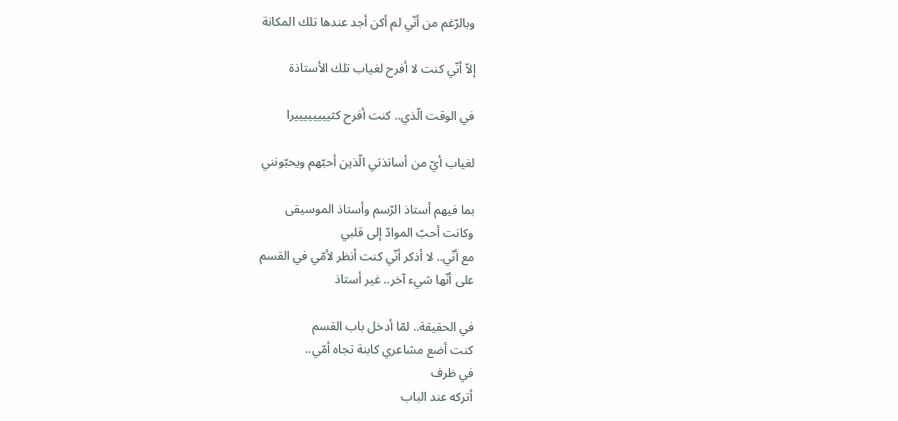وبالرّغم من أنّي لم أكن أجد عندها تلك المكانة

إلاّ أنّي كنت لا أفرح لغياب تلك الأستاذة

في الوقت الّذي.. كنت أفرح كثييييييييرا

لغياب أيّ من أساتذتي الّذين أحبّهم ويحبّونني

بما فيهم أستاذ الرّسم وأستاذ الموسيقى
وكانت أحبّ الموادّ إلى قلبي
مع أنّي.. لا أذكر أنّي كنت أنظر لأمّي في القسم
على أنّها شيء آخر.. غير أستاذ

في الحقيقة.. لمّا أدخل باب القسم
كنت أضع مشاعري كابنة تجاه أمّي..
في ظرف
أتركه عند الباب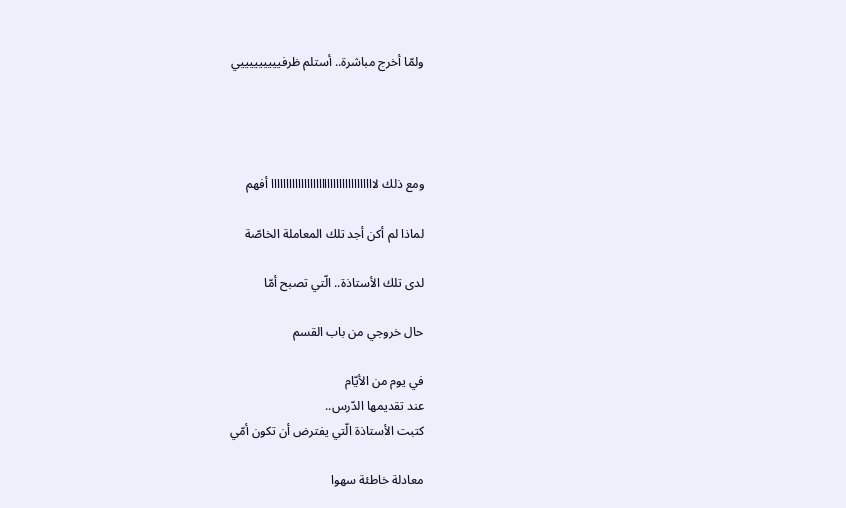ولمّا أخرج مباشرة.. أستلم ظرفيييييييييي




ومع ذلك لااااااااااااااااااااااااااااااااااا أفهم

لماذا لم أكن أجد تلك المعاملة الخاصّة

لدى تلك الأستاذة.. الّتي تصبح أمّا

حال خروجي من باب القسم

في يوم من الأيّام
عند تقديمها الدّرس..
كتبت الأستاذة الّتي يفترض أن تكون أمّي

معادلة خاطئة سهوا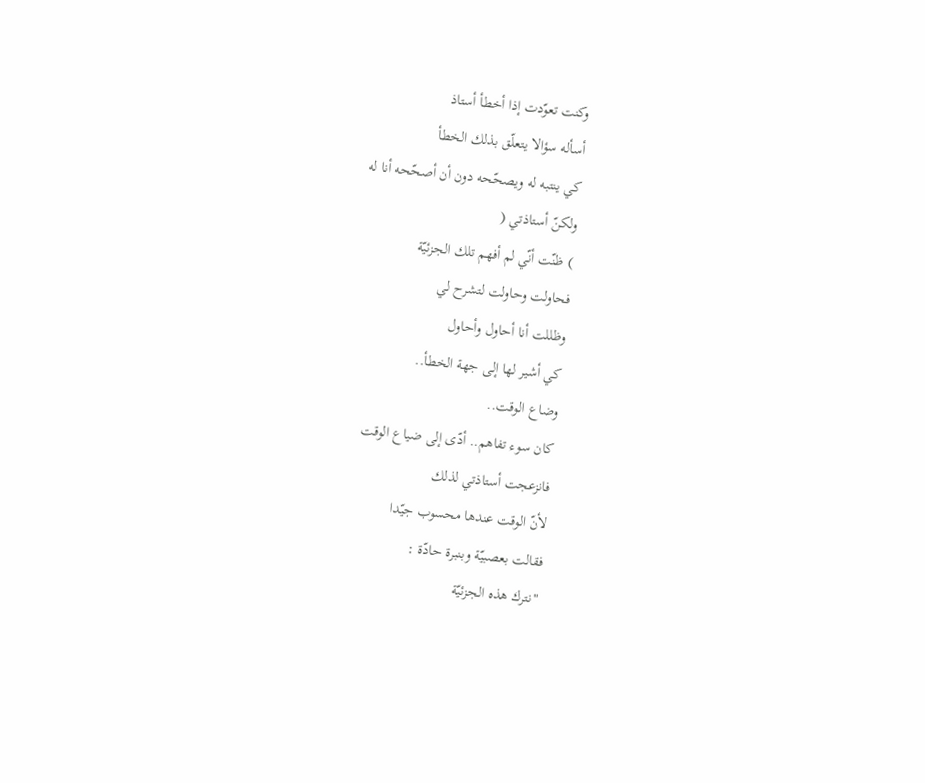وكنت تعوّدت إذا أخطأ أستاذ
أسأله سؤالا يتعلّق بذلك الخطأ
كي ينتبه له ويصحّحه دون أن أصحّحه أنا له
ولكنّ أستاذتي (
) ظنّت أنّي لم أفهم تلك الجزئيّة
فحاولت وحاولت لتشرح لي
وظللت أنا أحاول وأحاول
كي أشير لها إلى جهة الخطأ..
وضاع الوقت..
كان سوء تفاهم.. أدّى إلى ضياع الوقت
فانزعجت أستاذتي لذلك
لأنّ الوقت عندها محسوب جيّدا
فقالت بعصبيّة وبنبرة حادّة :
"نترك هذه الجزئيّة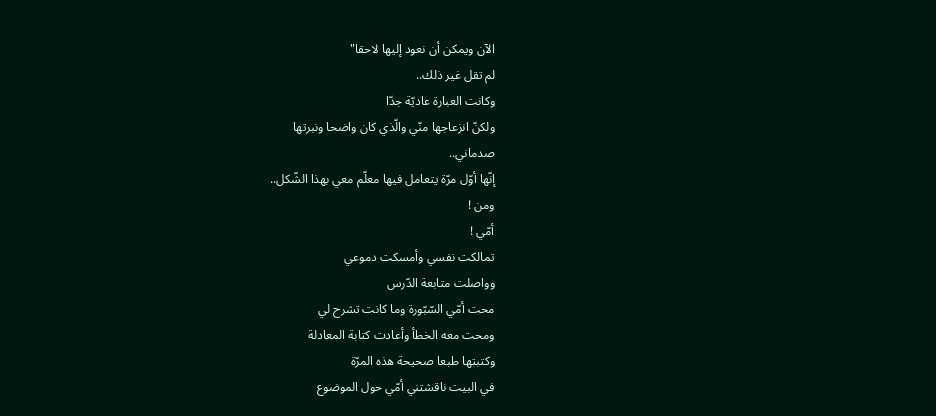الآن ويمكن أن نعود إليها لاحقا"
لم تقل غير ذلك..
وكانت العبارة عاديّة جدّا
ولكنّ انزعاجها منّي والّذي كان واضحا ونبرتها
صدماني..
إنّها أوّل مرّة يتعامل فيها معلّم معي بهذا الشّكل..
ومن !
أمّي !
تمالكت نفسي وأمسكت دموعي
وواصلت متابعة الدّرس
محت أمّي السّبّورة وما كانت تشرح لي
ومحت معه الخطأ وأعادت كتابة المعادلة
وكتبتها طبعا صحيحة هذه المرّة
في البيت ناقشتني أمّي حول الموضوع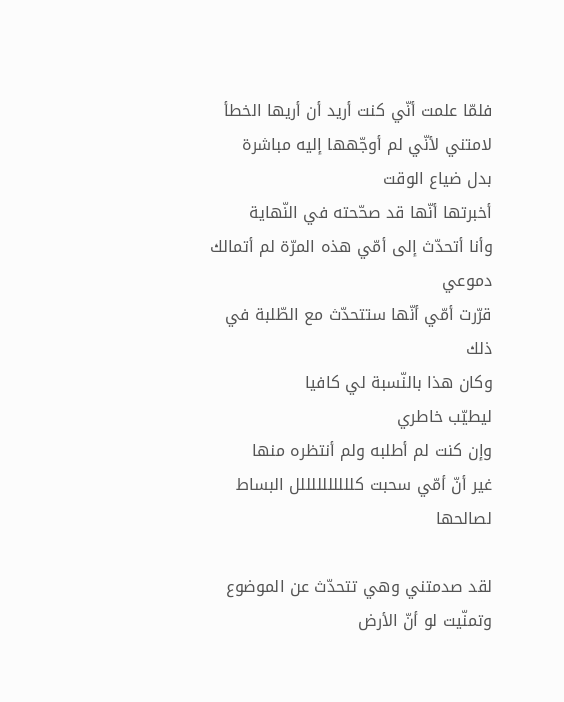فلمّا علمت أنّي كنت أريد أن أريها الخطأ
لامتني لأنّي لم أوجّهها إليه مباشرة
بدل ضياع الوقت
أخبرتها أنّها قد صحّحته في النّهاية
وأنا أتحدّث إلى أمّي هذه المرّة لم أتمالك دموعي
قرّرت أمّي أنّها ستتحدّث مع الطّلبة في ذلك
وكان هذا بالنّسبة لي كافيا
ليطيّب خاطري
وإن كنت لم أطلبه ولم أنتظره منها
غير أنّ أمّي سحبت كللللللللللل البساط لصالحها

لقد صدمتني وهي تتحدّث عن الموضوع
وتمنّيت لو أنّ الأرض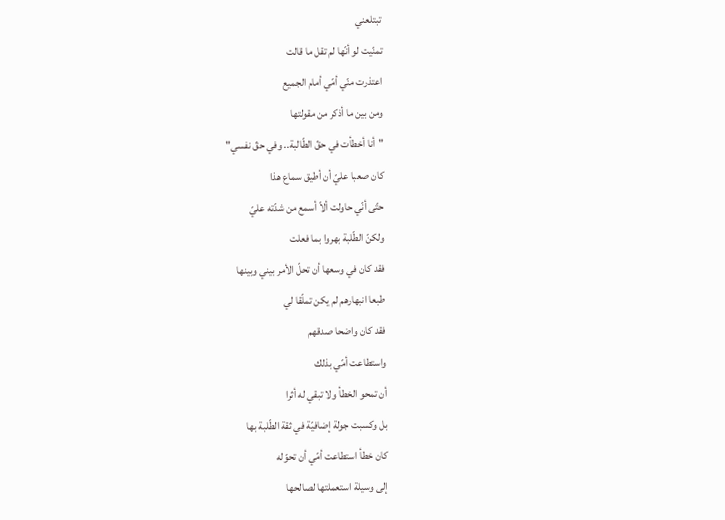تبتلعني
تمنّيت لو أنّها لم تقل ما قالت
اعتذرت منّي أمّي أمام الجميع
ومن بين ما أذكر من مقولتها
"أنا أخطأت في حقّ الطّالبة.. وفي حقّ نفسي"
كان صعبا عليّ أن أطيق سماع هذا
حتّى أنّي حاولت ألاّ أسمع من شدّته عليّ
ولكنّ الطّلبة بهروا بما فعلت
فقد كان في وسعها أن تحلّ الأمر بيني وبينها
طبعا انبهارهم لم يكن تملّقا لي
فقد كان واضحا صدقهم
واستطاعت أمّي بذلك
أن تمحو الخطأ ولا تبقي له أثرا
بل وكسبت جولة إضافيّة في ثقة الطّلبة بها
كان خطأ استطاعت أمّي أن تحوّله
إلى وسيلة استعملتها لصالحها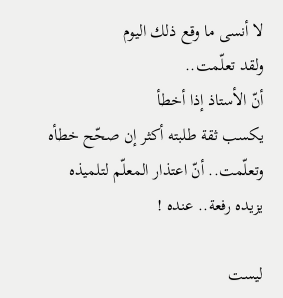لا أنسى ما وقع ذلك اليوم
ولقد تعلّمت..
أنّ الأستاذ إذا أخطأ
يكسب ثقة طلبته أكثر إن صحّح خطأه
وتعلّمت.. أنّ اعتذار المعلّم لتلميذه
يزيده رفعة.. عنده !

ليست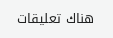هناك تعليقات